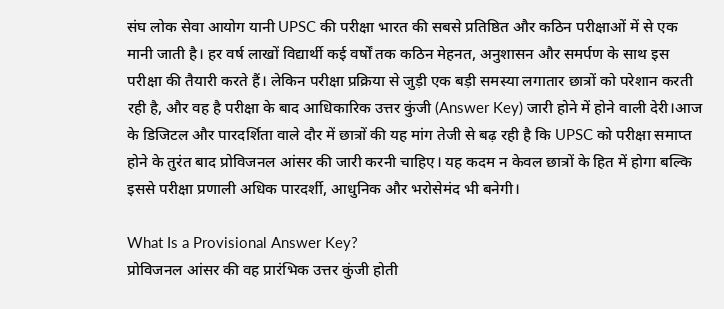संघ लोक सेवा आयोग यानी UPSC की परीक्षा भारत की सबसे प्रतिष्ठित और कठिन परीक्षाओं में से एक मानी जाती है। हर वर्ष लाखों विद्यार्थी कई वर्षों तक कठिन मेहनत, अनुशासन और समर्पण के साथ इस परीक्षा की तैयारी करते हैं। लेकिन परीक्षा प्रक्रिया से जुड़ी एक बड़ी समस्या लगातार छात्रों को परेशान करती रही है, और वह है परीक्षा के बाद आधिकारिक उत्तर कुंजी (Answer Key) जारी होने में होने वाली देरी।आज के डिजिटल और पारदर्शिता वाले दौर में छात्रों की यह मांग तेजी से बढ़ रही है कि UPSC को परीक्षा समाप्त होने के तुरंत बाद प्रोविजनल आंसर की जारी करनी चाहिए। यह कदम न केवल छात्रों के हित में होगा बल्कि इससे परीक्षा प्रणाली अधिक पारदर्शी, आधुनिक और भरोसेमंद भी बनेगी।

What Is a Provisional Answer Key?
प्रोविजनल आंसर की वह प्रारंभिक उत्तर कुंजी होती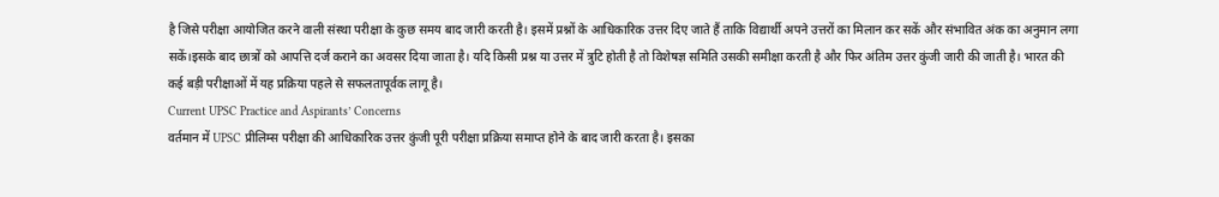है जिसे परीक्षा आयोजित करने वाली संस्था परीक्षा के कुछ समय बाद जारी करती है। इसमें प्रश्नों के आधिकारिक उत्तर दिए जाते हैं ताकि विद्यार्थी अपने उत्तरों का मिलान कर सकें और संभावित अंक का अनुमान लगा सकें।इसके बाद छात्रों को आपत्ति दर्ज कराने का अवसर दिया जाता है। यदि किसी प्रश्न या उत्तर में त्रुटि होती है तो विशेषज्ञ समिति उसकी समीक्षा करती है और फिर अंतिम उत्तर कुंजी जारी की जाती है। भारत की कई बड़ी परीक्षाओं में यह प्रक्रिया पहले से सफलतापूर्वक लागू है।
Current UPSC Practice and Aspirants’ Concerns
वर्तमान में UPSC प्रीलिम्स परीक्षा की आधिकारिक उत्तर कुंजी पूरी परीक्षा प्रक्रिया समाप्त होने के बाद जारी करता है। इसका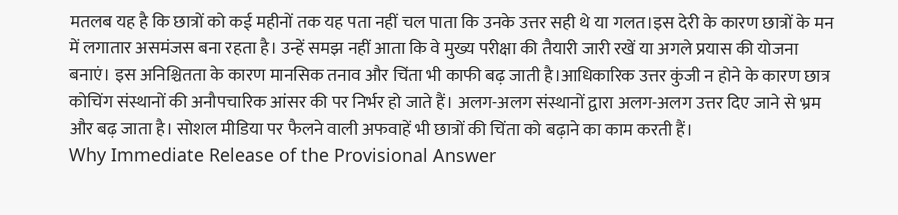मतलब यह है कि छात्रों को कई महीनों तक यह पता नहीं चल पाता कि उनके उत्तर सही थे या गलत।इस देरी के कारण छात्रों के मन में लगातार असमंजस बना रहता है। उन्हें समझ नहीं आता कि वे मुख्य परीक्षा की तैयारी जारी रखें या अगले प्रयास की योजना बनाएं। इस अनिश्चितता के कारण मानसिक तनाव और चिंता भी काफी बढ़ जाती है।आधिकारिक उत्तर कुंजी न होने के कारण छात्र कोचिंग संस्थानों की अनौपचारिक आंसर की पर निर्भर हो जाते हैं। अलग-अलग संस्थानों द्वारा अलग-अलग उत्तर दिए जाने से भ्रम और बढ़ जाता है। सोशल मीडिया पर फैलने वाली अफवाहें भी छात्रों की चिंता को बढ़ाने का काम करती हैं।
Why Immediate Release of the Provisional Answer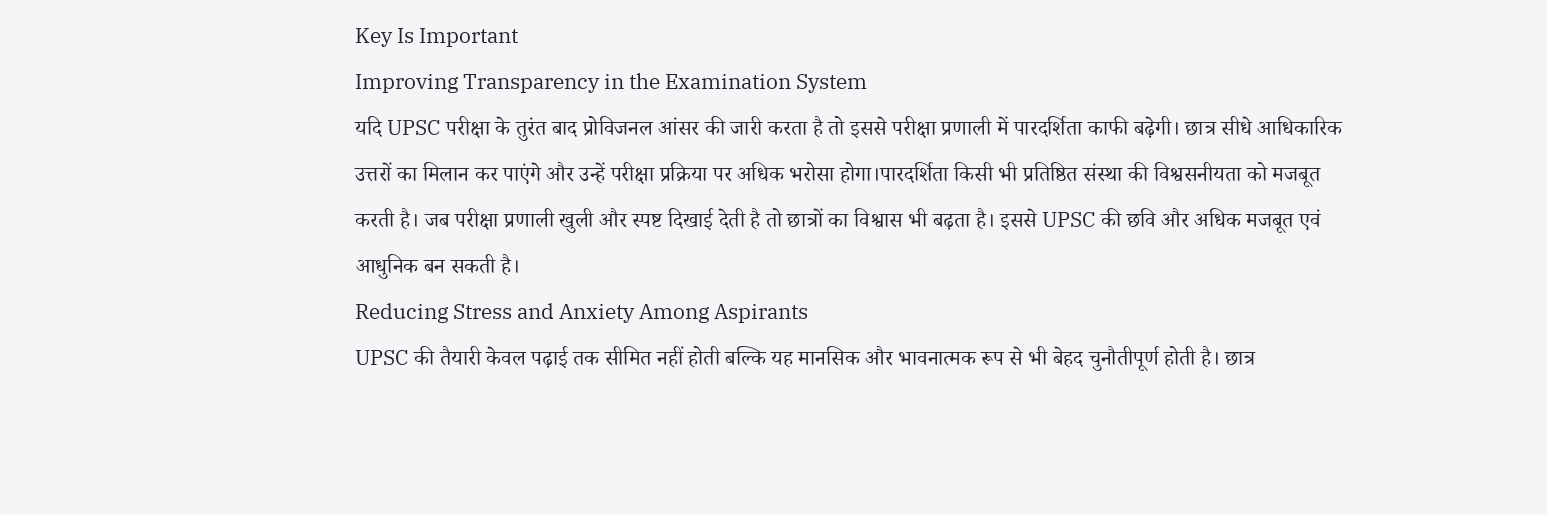Key Is Important
Improving Transparency in the Examination System
यदि UPSC परीक्षा के तुरंत बाद प्रोविजनल आंसर की जारी करता है तो इससे परीक्षा प्रणाली में पारदर्शिता काफी बढ़ेगी। छात्र सीधे आधिकारिक उत्तरों का मिलान कर पाएंगे और उन्हें परीक्षा प्रक्रिया पर अधिक भरोसा होगा।पारदर्शिता किसी भी प्रतिष्ठित संस्था की विश्वसनीयता को मजबूत करती है। जब परीक्षा प्रणाली खुली और स्पष्ट दिखाई देती है तो छात्रों का विश्वास भी बढ़ता है। इससे UPSC की छवि और अधिक मजबूत एवं आधुनिक बन सकती है।
Reducing Stress and Anxiety Among Aspirants
UPSC की तैयारी केवल पढ़ाई तक सीमित नहीं होती बल्कि यह मानसिक और भावनात्मक रूप से भी बेहद चुनौतीपूर्ण होती है। छात्र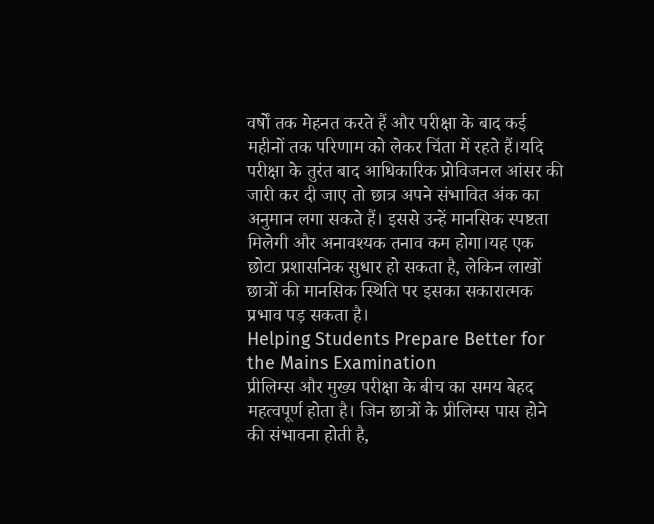वर्षों तक मेहनत करते हैं और परीक्षा के बाद कई महीनों तक परिणाम को लेकर चिंता में रहते हैं।यदि परीक्षा के तुरंत बाद आधिकारिक प्रोविजनल आंसर की जारी कर दी जाए तो छात्र अपने संभावित अंक का अनुमान लगा सकते हैं। इससे उन्हें मानसिक स्पष्टता मिलेगी और अनावश्यक तनाव कम होगा।यह एक छोटा प्रशासनिक सुधार हो सकता है, लेकिन लाखों छात्रों की मानसिक स्थिति पर इसका सकारात्मक प्रभाव पड़ सकता है।
Helping Students Prepare Better for the Mains Examination
प्रीलिम्स और मुख्य परीक्षा के बीच का समय बेहद महत्वपूर्ण होता है। जिन छात्रों के प्रीलिम्स पास होने की संभावना होती है,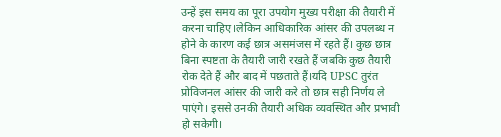उन्हें इस समय का पूरा उपयोग मुख्य परीक्षा की तैयारी में करना चाहिए।लेकिन आधिकारिक आंसर की उपलब्ध न होने के कारण कई छात्र असमंजस में रहते हैं। कुछ छात्र बिना स्पष्टता के तैयारी जारी रखते हैं जबकि कुछ तैयारी रोक देते हैं और बाद में पछताते हैं।यदि UPSC तुरंत प्रोविजनल आंसर की जारी करे तो छात्र सही निर्णय ले पाएंगे। इससे उनकी तैयारी अधिक व्यवस्थित और प्रभावी हो सकेगी।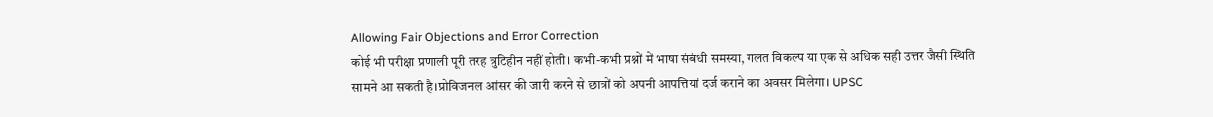Allowing Fair Objections and Error Correction
कोई भी परीक्षा प्रणाली पूरी तरह त्रुटिहीन नहीं होती। कभी-कभी प्रश्नों में भाषा संबंधी समस्या, गलत विकल्प या एक से अधिक सही उत्तर जैसी स्थिति सामने आ सकती है।प्रोविजनल आंसर की जारी करने से छात्रों को अपनी आपत्तियां दर्ज कराने का अवसर मिलेगा। UPSC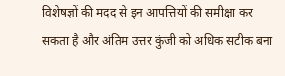विशेषज्ञों की मदद से इन आपत्तियों की समीक्षा कर सकता है और अंतिम उत्तर कुंजी को अधिक सटीक बना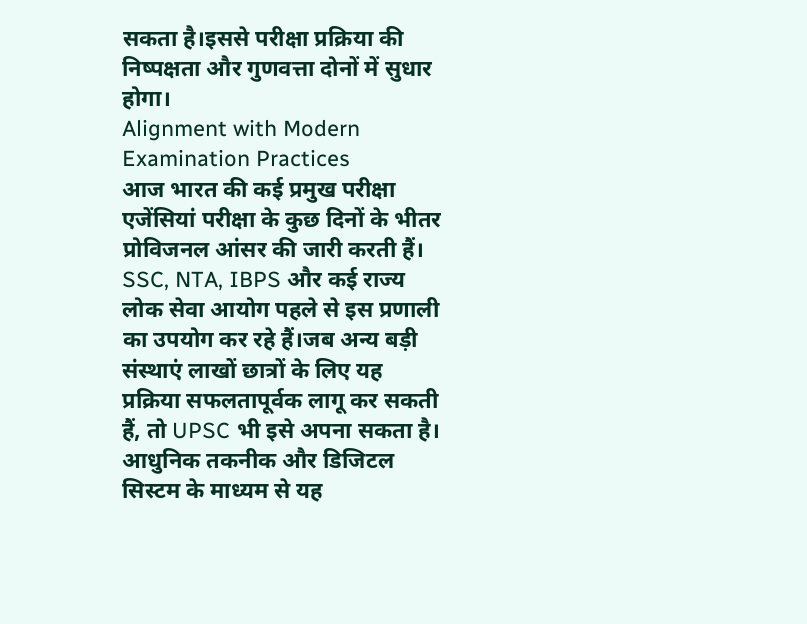सकता है।इससे परीक्षा प्रक्रिया की निष्पक्षता और गुणवत्ता दोनों में सुधार होगा।
Alignment with Modern Examination Practices
आज भारत की कई प्रमुख परीक्षा एजेंसियां परीक्षा के कुछ दिनों के भीतर प्रोविजनल आंसर की जारी करती हैं। SSC, NTA, IBPS और कई राज्य लोक सेवा आयोग पहले से इस प्रणाली का उपयोग कर रहे हैं।जब अन्य बड़ी संस्थाएं लाखों छात्रों के लिए यह प्रक्रिया सफलतापूर्वक लागू कर सकती हैं, तो UPSC भी इसे अपना सकता है। आधुनिक तकनीक और डिजिटल सिस्टम के माध्यम से यह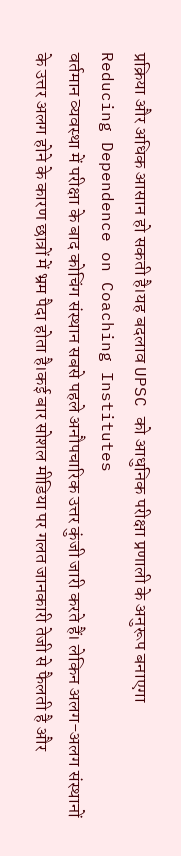प्रक्रिया और अधिक आसान हो सकती है।यह बदलाव UPSC को आधुनिक परीक्षा प्रणाली के अनुरूप बनाएगा
Reducing Dependence on Coaching Institutes
वर्तमान व्यवस्था में परीक्षा के बाद कोचिंग संस्थान सबसे पहले अनौपचारिक उत्तर कुंजी जारी करते हैं। लेकिन अलग-अलग संस्थानों के उत्तर अलग होने के कारण छात्रों में भ्रम पैदा होता है।कई बार सोशल मीडिया पर गलत जानकारी तेजी से फैलती है और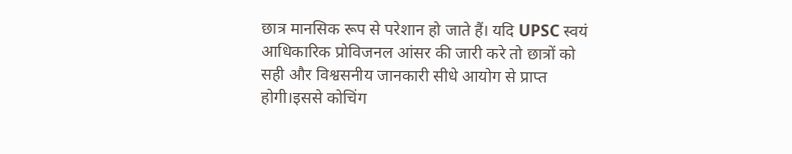छात्र मानसिक रूप से परेशान हो जाते हैं। यदि UPSC स्वयं आधिकारिक प्रोविजनल आंसर की जारी करे तो छात्रों को सही और विश्वसनीय जानकारी सीधे आयोग से प्राप्त होगी।इससे कोचिंग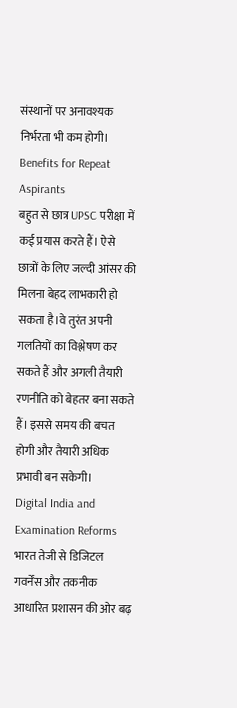संस्थानों पर अनावश्यक निर्भरता भी कम होगी।
Benefits for Repeat Aspirants
बहुत से छात्र UPSC परीक्षा में कई प्रयास करते हैं। ऐसे छात्रों के लिए जल्दी आंसर की मिलना बेहद लाभकारी हो सकता है।वे तुरंत अपनी गलतियों का विश्लेषण कर सकते हैं और अगली तैयारी रणनीति को बेहतर बना सकते हैं। इससे समय की बचत होगी और तैयारी अधिक प्रभावी बन सकेगी।
Digital India and Examination Reforms
भारत तेजी से डिजिटल गवर्नेंस और तकनीक आधारित प्रशासन की ओर बढ़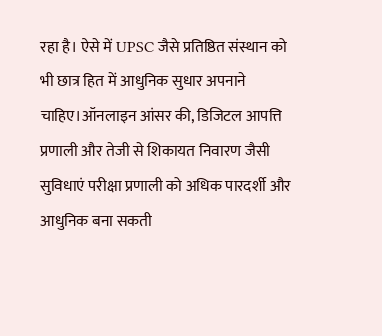रहा है। ऐसे में UPSC जैसे प्रतिष्ठित संस्थान को भी छात्र हित में आधुनिक सुधार अपनाने चाहिए।ऑनलाइन आंसर की, डिजिटल आपत्ति प्रणाली और तेजी से शिकायत निवारण जैसी सुविधाएं परीक्षा प्रणाली को अधिक पारदर्शी और आधुनिक बना सकती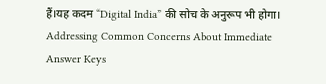हैं।यह कदम “Digital India” की सोच के अनुरूप भी होगा।
Addressing Common Concerns About Immediate Answer Keys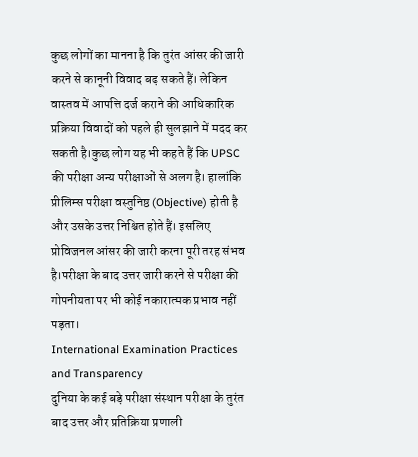कुछ लोगों का मानना है कि तुरंत आंसर की जारी करने से कानूनी विवाद बढ़ सकते हैं। लेकिन वास्तव में आपत्ति दर्ज कराने की आधिकारिक प्रक्रिया विवादों को पहले ही सुलझाने में मदद कर सकती है।कुछ लोग यह भी कहते हैं कि UPSC की परीक्षा अन्य परीक्षाओं से अलग है। हालांकि प्रीलिम्स परीक्षा वस्तुनिष्ठ (Objective) होती है और उसके उत्तर निश्चित होते हैं। इसलिए प्रोविजनल आंसर की जारी करना पूरी तरह संभव है।परीक्षा के बाद उत्तर जारी करने से परीक्षा की गोपनीयता पर भी कोई नकारात्मक प्रभाव नहीं पड़ता।
International Examination Practices and Transparency
दुनिया के कई बड़े परीक्षा संस्थान परीक्षा के तुरंत बाद उत्तर और प्रतिक्रिया प्रणाली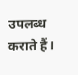उपलब्ध कराते हैं।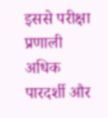इससे परीक्षा प्रणाली अधिक पारदर्शी और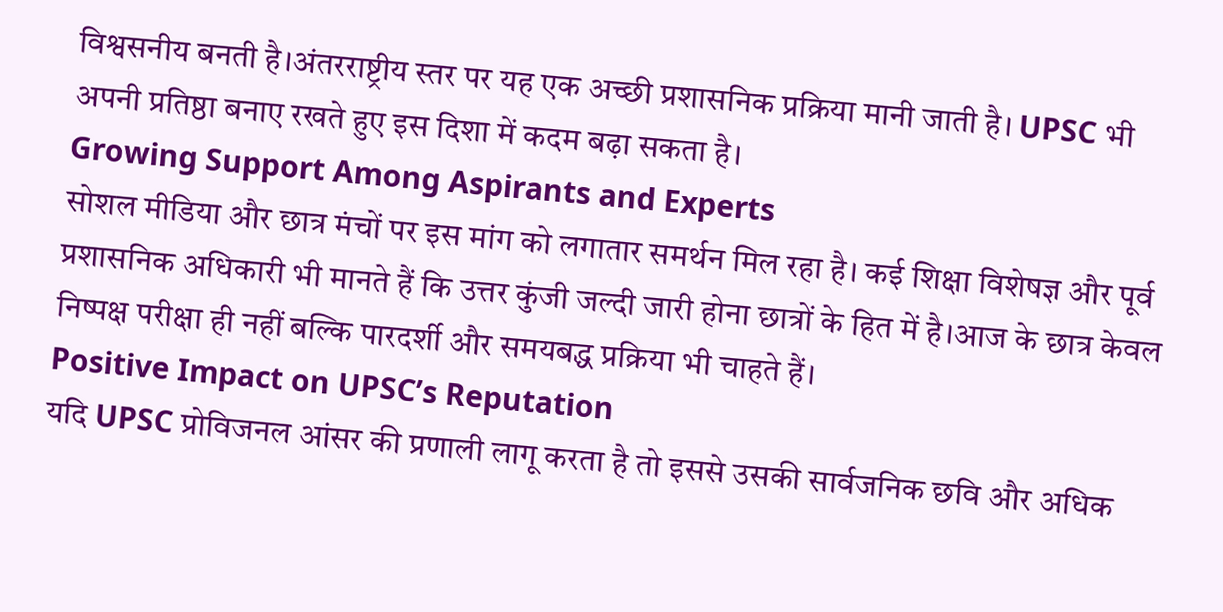विश्वसनीय बनती है।अंतरराष्ट्रीय स्तर पर यह एक अच्छी प्रशासनिक प्रक्रिया मानी जाती है। UPSC भी अपनी प्रतिष्ठा बनाए रखते हुए इस दिशा में कदम बढ़ा सकता है।
Growing Support Among Aspirants and Experts
सोशल मीडिया और छात्र मंचों पर इस मांग को लगातार समर्थन मिल रहा है। कई शिक्षा विशेषज्ञ और पूर्व प्रशासनिक अधिकारी भी मानते हैं कि उत्तर कुंजी जल्दी जारी होना छात्रों के हित में है।आज के छात्र केवल निष्पक्ष परीक्षा ही नहीं बल्कि पारदर्शी और समयबद्ध प्रक्रिया भी चाहते हैं।
Positive Impact on UPSC’s Reputation
यदि UPSC प्रोविजनल आंसर की प्रणाली लागू करता है तो इससे उसकी सार्वजनिक छवि और अधिक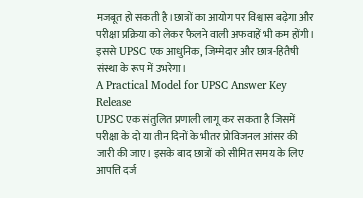मजबूत हो सकती है।छात्रों का आयोग पर विश्वास बढ़ेगा और परीक्षा प्रक्रिया को लेकर फैलने वाली अफवाहें भी कम होंगी। इससे UPSC एक आधुनिक, जिम्मेदार और छात्र-हितैषी संस्था के रूप में उभरेगा।
A Practical Model for UPSC Answer Key Release
UPSC एक संतुलित प्रणाली लागू कर सकता है जिसमें परीक्षा के दो या तीन दिनों के भीतर प्रोविजनल आंसर की जारी की जाए। इसके बाद छात्रों को सीमित समय के लिए आपत्ति दर्ज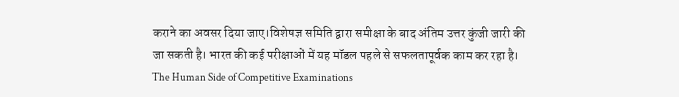कराने का अवसर दिया जाए।विशेषज्ञ समिति द्वारा समीक्षा के बाद अंतिम उत्तर कुंजी जारी की जा सकती है। भारत की कई परीक्षाओं में यह मॉडल पहले से सफलतापूर्वक काम कर रहा है।
The Human Side of Competitive Examinations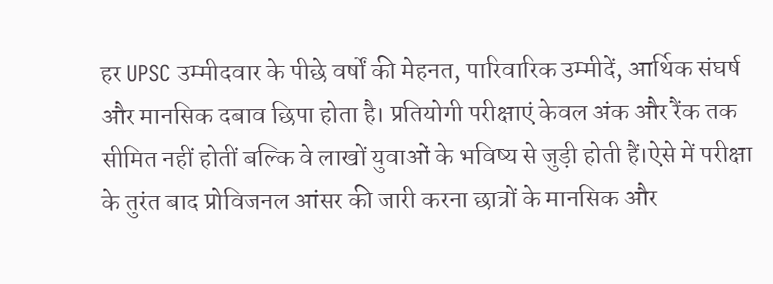हर UPSC उम्मीदवार के पीछे वर्षों की मेहनत, पारिवारिक उम्मीदें, आर्थिक संघर्ष और मानसिक दबाव छिपा होता है। प्रतियोगी परीक्षाएं केवल अंक और रैंक तक सीमित नहीं होतीं बल्कि वे लाखों युवाओं के भविष्य से जुड़ी होती हैं।ऐसे में परीक्षा के तुरंत बाद प्रोविजनल आंसर की जारी करना छात्रों के मानसिक और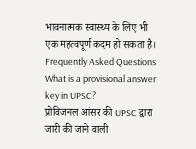भावनात्मक स्वास्थ्य के लिए भी एक महत्वपूर्ण कदम हो सकता है।
Frequently Asked Questions
What is a provisional answer key in UPSC?
प्रोविजनल आंसर की UPSC द्वारा जारी की जाने वाली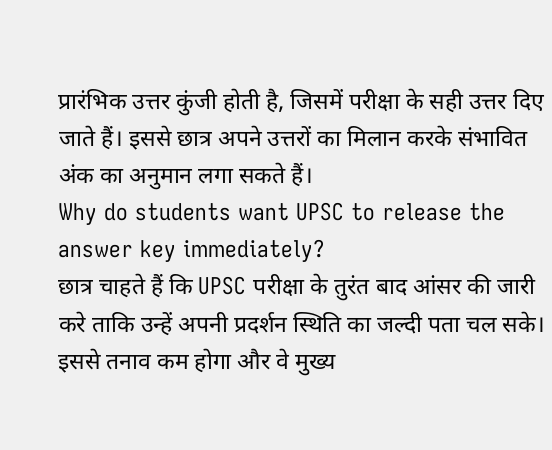प्रारंभिक उत्तर कुंजी होती है, जिसमें परीक्षा के सही उत्तर दिए जाते हैं। इससे छात्र अपने उत्तरों का मिलान करके संभावित अंक का अनुमान लगा सकते हैं।
Why do students want UPSC to release the answer key immediately?
छात्र चाहते हैं कि UPSC परीक्षा के तुरंत बाद आंसर की जारी करे ताकि उन्हें अपनी प्रदर्शन स्थिति का जल्दी पता चल सके। इससे तनाव कम होगा और वे मुख्य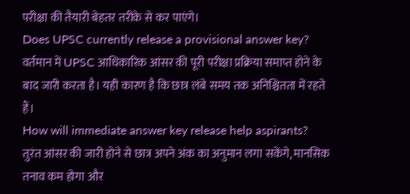परीक्षा की तैयारी बेहतर तरीके से कर पाएंगे।
Does UPSC currently release a provisional answer key?
वर्तमान में UPSC आधिकारिक आंसर की पूरी परीक्षा प्रक्रिया समाप्त होने के बाद जारी करता है। यही कारण है कि छात्र लंबे समय तक अनिश्चितता में रहते हैं।
How will immediate answer key release help aspirants?
तुरंत आंसर की जारी होने से छात्र अपने अंक का अनुमान लगा सकेंगे, मानसिक तनाव कम होगा और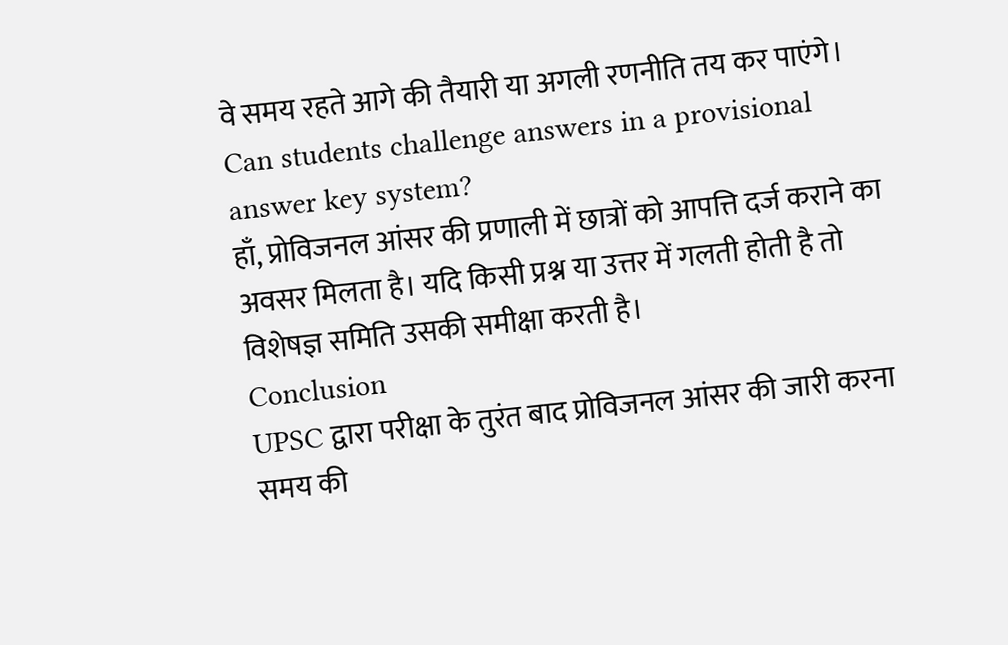वे समय रहते आगे की तैयारी या अगली रणनीति तय कर पाएंगे।
Can students challenge answers in a provisional answer key system?
हाँ, प्रोविजनल आंसर की प्रणाली में छात्रों को आपत्ति दर्ज कराने का अवसर मिलता है। यदि किसी प्रश्न या उत्तर में गलती होती है तो विशेषज्ञ समिति उसकी समीक्षा करती है।
Conclusion
UPSC द्वारा परीक्षा के तुरंत बाद प्रोविजनल आंसर की जारी करना समय की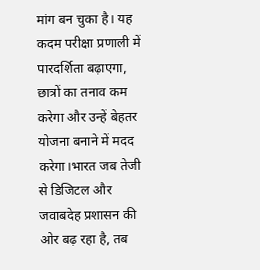मांग बन चुका है। यह कदम परीक्षा प्रणाली में पारदर्शिता बढ़ाएगा, छात्रों का तनाव कम करेगा और उन्हें बेहतर योजना बनाने में मदद करेगा।भारत जब तेजी से डिजिटल और जवाबदेह प्रशासन की ओर बढ़ रहा है, तब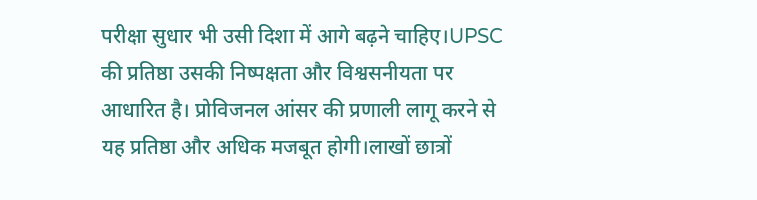परीक्षा सुधार भी उसी दिशा में आगे बढ़ने चाहिए।UPSC की प्रतिष्ठा उसकी निष्पक्षता और विश्वसनीयता पर आधारित है। प्रोविजनल आंसर की प्रणाली लागू करने से यह प्रतिष्ठा और अधिक मजबूत होगी।लाखों छात्रों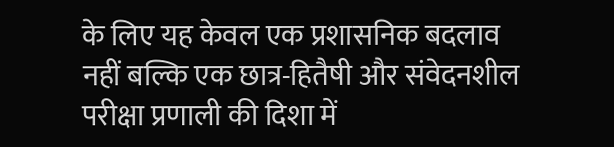के लिए यह केवल एक प्रशासनिक बदलाव नहीं बल्कि एक छात्र-हितैषी और संवेदनशील परीक्षा प्रणाली की दिशा में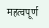महत्वपूर्ण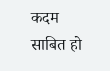कदम साबित हो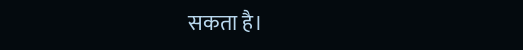सकता है।